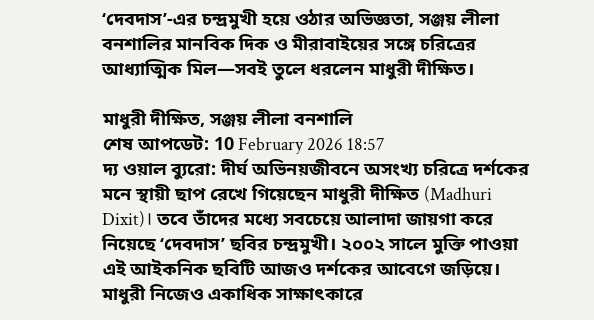‘দেবদাস’-এর চন্দ্রমুখী হয়ে ওঠার অভিজ্ঞতা, সঞ্জয় লীলা বনশালির মানবিক দিক ও মীরাবাইয়ের সঙ্গে চরিত্রের আধ্যাত্মিক মিল—সবই তুলে ধরলেন মাধুরী দীক্ষিত।

মাধুরী দীক্ষিত, সঞ্জয় লীলা বনশালি
শেষ আপডেট: 10 February 2026 18:57
দ্য ওয়াল ব্যুরো: দীর্ঘ অভিনয়জীবনে অসংখ্য চরিত্রে দর্শকের মনে স্থায়ী ছাপ রেখে গিয়েছেন মাধুরী দীক্ষিত (Madhuri Dixit)। তবে তাঁদের মধ্যে সবচেয়ে আলাদা জায়গা করে নিয়েছে ‘দেবদাস’ ছবির চন্দ্রমুখী। ২০০২ সালে মুক্তি পাওয়া এই আইকনিক ছবিটি আজও দর্শকের আবেগে জড়িয়ে। মাধুরী নিজেও একাধিক সাক্ষাৎকারে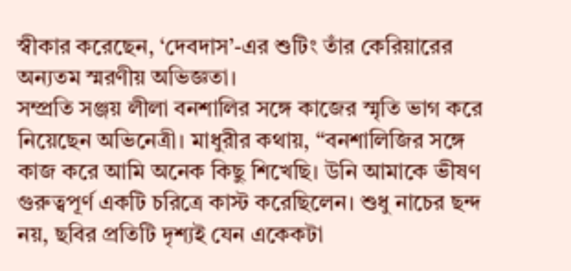স্বীকার করেছেন, ‘দেবদাস’-এর শুটিং তাঁর কেরিয়ারের অন্যতম স্মরণীয় অভিজ্ঞতা।
সম্প্রতি সঞ্জয় লীলা বনশালির সঙ্গে কাজের স্মৃতি ভাগ করে নিয়েছেন অভিনেত্রী। মাধুরীর কথায়, “বনশালিজির সঙ্গে কাজ করে আমি অনেক কিছু শিখেছি। উনি আমাকে ভীষণ গুরুত্বপূর্ণ একটি চরিত্রে কাস্ট করেছিলেন। শুধু নাচের ছন্দ নয়, ছবির প্রতিটি দৃশ্যই যেন একেকটা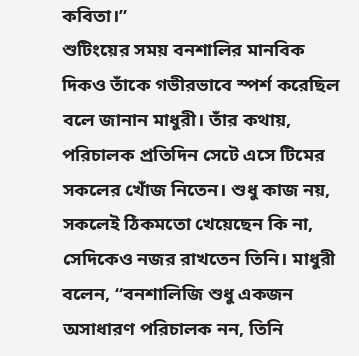কবিতা।”
শুটিংয়ের সময় বনশালির মানবিক দিকও তাঁকে গভীরভাবে স্পর্শ করেছিল বলে জানান মাধুরী। তাঁর কথায়, পরিচালক প্রতিদিন সেটে এসে টিমের সকলের খোঁজ নিতেন। শুধু কাজ নয়, সকলেই ঠিকমতো খেয়েছেন কি না, সেদিকেও নজর রাখতেন তিনি। মাধুরী বলেন, “বনশালিজি শুধু একজন অসাধারণ পরিচালক নন, তিনি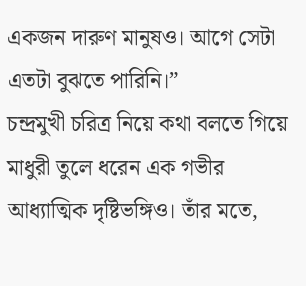একজন দারুণ মানুষও। আগে সেটা এতটা বুঝতে পারিনি।”
চন্দ্রমুখী চরিত্র নিয়ে কথা বলতে গিয়ে মাধুরী তুলে ধরেন এক গভীর আধ্যাত্মিক দৃষ্টিভঙ্গিও। তাঁর মতে,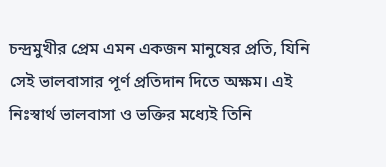চন্দ্রমুখীর প্রেম এমন একজন মানুষের প্রতি, যিনি সেই ভালবাসার পূর্ণ প্রতিদান দিতে অক্ষম। এই নিঃস্বার্থ ভালবাসা ও ভক্তির মধ্যেই তিনি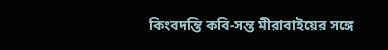কিংবদন্তি কবি-সন্ত মীরাবাইয়ের সঙ্গে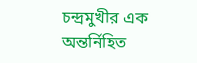চন্দ্রমুখীর এক অন্তর্নিহিত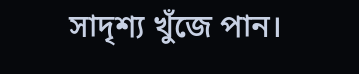সাদৃশ্য খুঁজে পান।